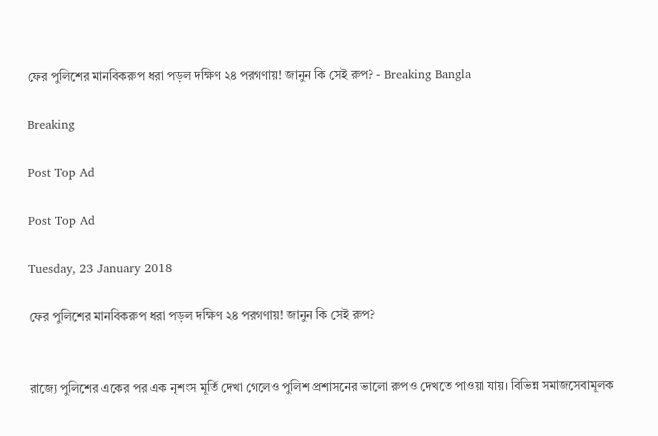ফের পুলিশের মানবিকরুপ ধরা পড়ল দক্ষিণ ২৪ পরগণায়! জানুন কি সেই রুপ? - Breaking Bangla

Breaking

Post Top Ad

Post Top Ad

Tuesday, 23 January 2018

ফের পুলিশের মানবিকরুপ ধরা পড়ল দক্ষিণ ২৪ পরগণায়! জানুন কি সেই রুপ?


রাজ্যে পুলিশের একের পর এক নৃশংস মূর্তি দেখা গেলেও পুলিশ প্রশাসনের ভালো রুপও দেখতে পাওয়া যায়। বিভিন্ন সমাজসেবামূলক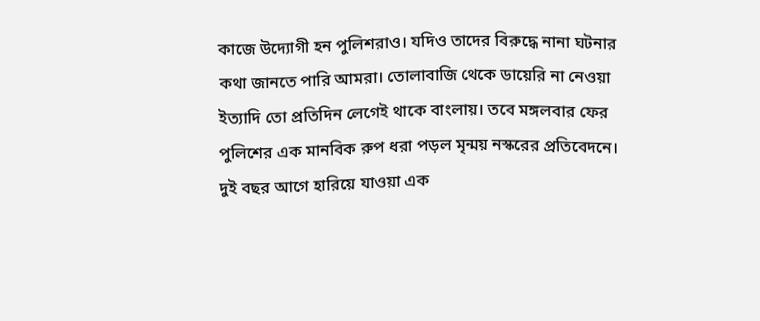কাজে উদ্যোগী হন পুলিশরাও। যদিও তাদের বিরুদ্ধে নানা ঘটনার কথা জানতে পারি আমরা। তোলাবাজি থেকে ডায়েরি না নেওয়া ইত্যাদি তো প্রতিদিন লেগেই থাকে বাংলায়। তবে মঙ্গলবার ফের পুলিশের এক মানবিক রুপ ধরা পড়ল মৃন্ময় নস্করের প্রতিবেদনে। দুই বছর আগে হারিয়ে যাওয়া এক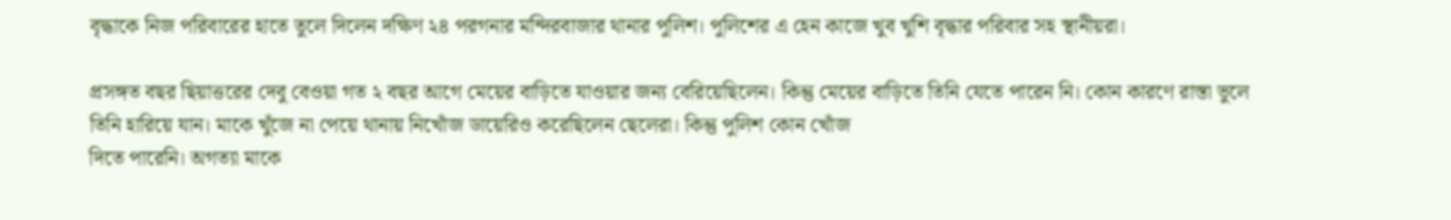বৃদ্ধাকে নিজ পরিবারের হাতে তুলে দিলেন দক্ষিণ ২৪ পরগনার মন্দিরবাজার থানার পুলিশ। পুলিশের এ হেন কাজে খুব খুশি বৃদ্ধার পরিবার সহ স্থানীয়রা।

প্রসঙ্গত বছর ছিয়াত্তরের দেবু বেওয়া গত ২ বছর আগে মেয়ের বাড়িতে যাওয়ার জন্য বেরিয়েছিলেন। কিন্তু মেয়ের বাড়িতে তিনি যেতে পারেন নি। কোন কারণে রাস্তা ভুলে
তিনি হারিয়ে যান। মাকে খুঁজে না পেয়ে থানায় নিখোঁজ ডায়েরিও করেছিলেন ছেলেরা। কিন্তু পুলিশ কোন খোঁজ
দিতে পারেনি। অগত্যা মাকে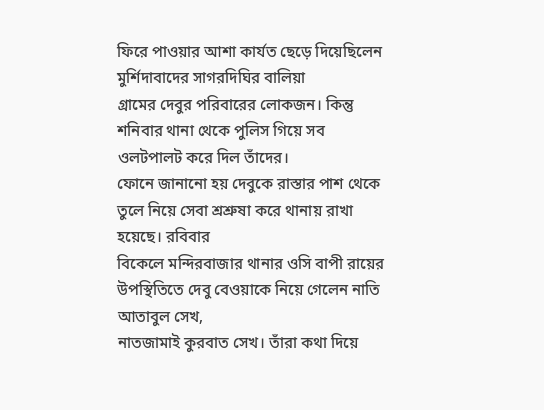ফিরে পাওয়ার আশা কার্যত ছেড়ে দিয়েছিলেন মুর্শিদাবাদের সাগরদিঘির বালিয়া
গ্রামের দেবুর পরিবারের লোকজন। কিন্তু শনিবার থানা থেকে পুলিস গিয়ে সব ওলটপালট করে দিল তাঁদের।
ফোনে জানানো হয় দেবুকে রাস্তার পাশ থেকে তুলে নিয়ে সেবা শ্রশ্রুষা করে থানায় রাখা হয়েছে। রবিবার
বিকেলে মন্দিরবাজার থানার ওসি বাপী রায়ের উপস্থিতিতে দেবু বেওয়াকে নিয়ে গেলেন নাতি আতাবুল সেখ,
নাতজামাই কুরবাত সেখ। তাঁরা কথা দিয়ে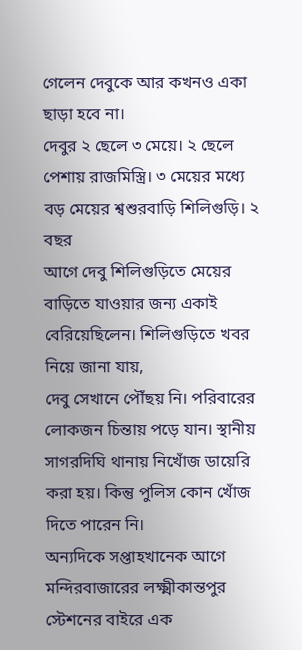গেলেন দেবুকে আর কখনও একা ছাড়া হবে না।
দেবুর ২ ছেলে ৩ মেয়ে। ২ ছেলে পেশায় রাজমিস্ত্রি। ৩ মেয়ের মধ্যে বড় মেয়ের শ্বশুরবাড়ি শিলিগুড়ি। ২ বছর
আগে দেবু শিলিগুড়িতে মেয়ের বাড়িতে যাওয়ার জন্য একাই বেরিয়েছিলেন। শিলিগুড়িতে খবর নিয়ে জানা যায়,
দেবু সেখানে পৌঁছয় নি। পরিবারের লোকজন চিন্তায় পড়ে যান। স্থানীয় সাগরদিঘি থানায় নিখোঁজ ডায়েরি
করা হয়। কিন্তু পুলিস কোন খোঁজ দিতে পারেন নি।
অন্যদিকে সপ্তাহখানেক আগে মন্দিরবাজারের লক্ষ্মীকান্তপুর স্টেশনের বাইরে এক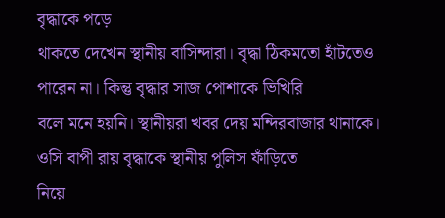বৃদ্ধাকে পড়ে
থাকতে দেখেন স্থানীয় বাসিন্দারা। বৃদ্ধা ঠিকমতো হাঁটতেও পারেন না। কিন্তু বৃদ্ধার সাজ পোশাকে ভিখিরি
বলে মনে হয়নি। স্থানীয়রা খবর দেয় মন্দিরবাজার থানাকে। ওসি বাপী রায় বৃদ্ধাকে স্থানীয় পুলিস ফাঁড়িতে
নিয়ে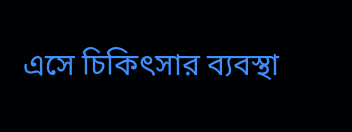এসে চিকিৎসার ব্যবস্থা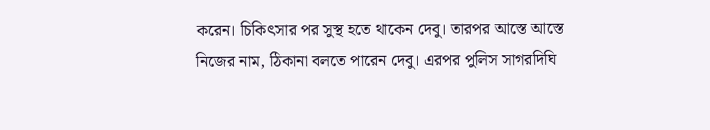করেন। চিকিৎসার পর সুস্থ হতে থাকেন দেবু। তারপর আস্তে আস্তে
নিজের নাম, ঠিকানা বলতে পারেন দেবু। এরপর পুলিস সাগরদিঘি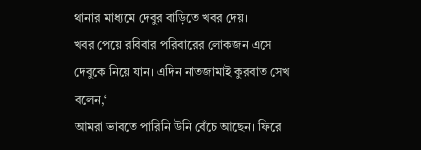থানার মাধ্যমে দেবুর বাড়িতে খবর দেয়।
খবর পেয়ে রবিবার পরিবারের লোকজন এসে দেবুকে নিয়ে যান। এদিন নাতজামাই কুরবাত সেখ বলেন,‘
আমরা ভাবতে পারিনি উনি বেঁচে আছেন। ফিরে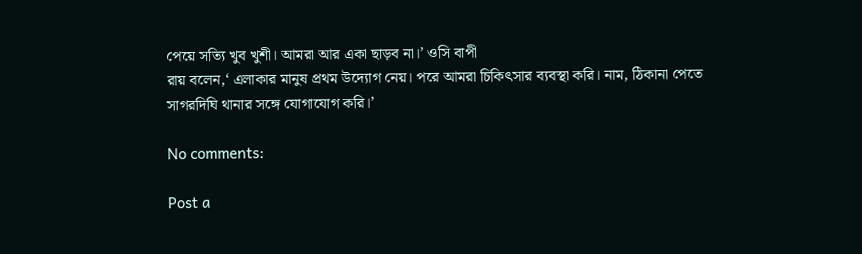পেয়ে সত্যি খুব খুশী। আমরা আর একা ছাড়ব না।’ ওসি বাপী
রায় বলেন,‘ এলাকার মানুষ প্রথম উদ্যোগ নেয়। পরে আমরা চিকিৎসার ব্যবস্থা করি। নাম, ঠিকানা পেতে
সাগরদিঘি থানার সঙ্গে যোগাযোগ করি।’

No comments:

Post a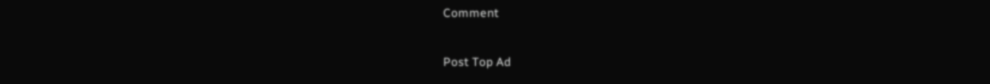Comment

Post Top Ad